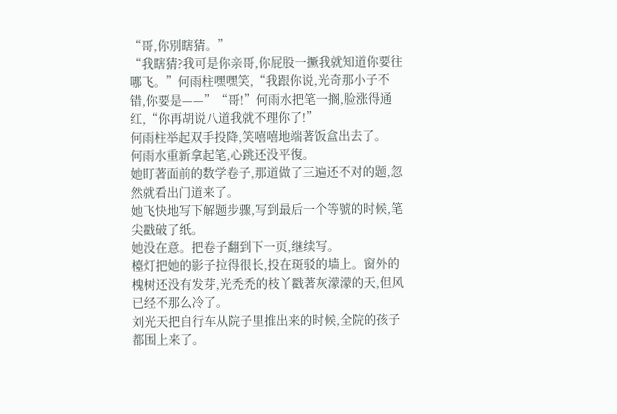“哥,你別瞎猜。”
“我瞎猜?我可是你亲哥,你屁股一撅我就知道你要往哪飞。”何雨柱嘿嘿笑,“我跟你说,光奇那小子不错,你要是——”“哥!”何雨水把笔一搁,脸涨得通红,“你再胡说八道我就不理你了!”
何雨柱举起双手投降,笑嘻嘻地端著饭盒出去了。
何雨水重新拿起笔,心跳还没平復。
她盯著面前的数学卷子,那道做了三遍还不对的题,忽然就看出门道来了。
她飞快地写下解题步骤,写到最后一个等號的时候,笔尖戳破了纸。
她没在意。把卷子翻到下一页,继续写。
檯灯把她的影子拉得很长,投在斑驳的墙上。窗外的槐树还没有发芽,光禿禿的枝丫戳著灰濛濛的天,但风已经不那么冷了。
刘光天把自行车从院子里推出来的时候,全院的孩子都围上来了。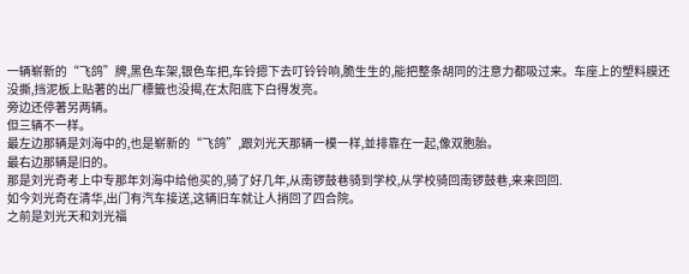一辆崭新的“飞鸽”牌,黑色车架,银色车把,车铃摁下去叮铃铃响,脆生生的,能把整条胡同的注意力都吸过来。车座上的塑料膜还没撕,挡泥板上贴著的出厂標籤也没揭,在太阳底下白得发亮。
旁边还停著另两辆。
但三辆不一样。
最左边那辆是刘海中的,也是崭新的“飞鸽”,跟刘光天那辆一模一样,並排靠在一起,像双胞胎。
最右边那辆是旧的。
那是刘光奇考上中专那年刘海中给他买的,骑了好几年,从南锣鼓巷骑到学校,从学校骑回南锣鼓巷,来来回回.
如今刘光奇在清华,出门有汽车接送,这辆旧车就让人捎回了四合院。
之前是刘光天和刘光福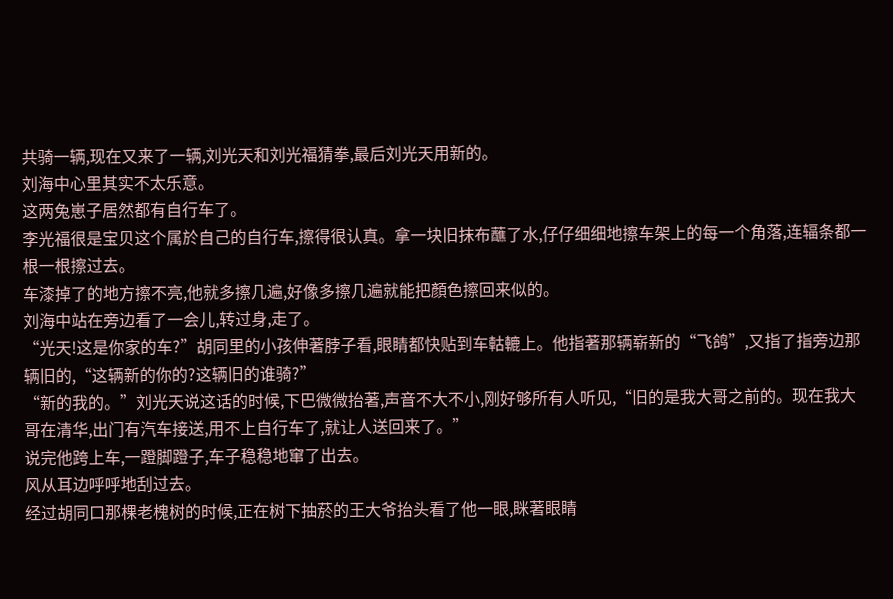共骑一辆,现在又来了一辆,刘光天和刘光福猜拳,最后刘光天用新的。
刘海中心里其实不太乐意。
这两兔崽子居然都有自行车了。
李光福很是宝贝这个属於自己的自行车,擦得很认真。拿一块旧抹布蘸了水,仔仔细细地擦车架上的每一个角落,连辐条都一根一根擦过去。
车漆掉了的地方擦不亮,他就多擦几遍,好像多擦几遍就能把顏色擦回来似的。
刘海中站在旁边看了一会儿,转过身,走了。
“光天!这是你家的车?”胡同里的小孩伸著脖子看,眼睛都快贴到车軲轆上。他指著那辆崭新的“飞鸽”,又指了指旁边那辆旧的,“这辆新的你的?这辆旧的谁骑?”
“新的我的。”刘光天说这话的时候,下巴微微抬著,声音不大不小,刚好够所有人听见,“旧的是我大哥之前的。现在我大哥在清华,出门有汽车接送,用不上自行车了,就让人送回来了。”
说完他跨上车,一蹬脚蹬子,车子稳稳地窜了出去。
风从耳边呼呼地刮过去。
经过胡同口那棵老槐树的时候,正在树下抽菸的王大爷抬头看了他一眼,眯著眼睛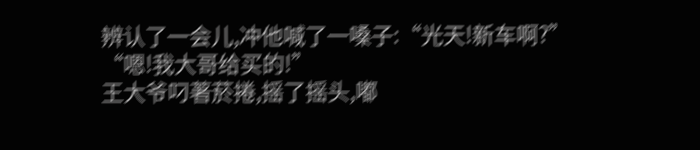辨认了一会儿,冲他喊了一嗓子:“光天!新车啊?”
“嗯!我大哥给买的!”
王大爷叼著菸捲,摇了摇头,嘟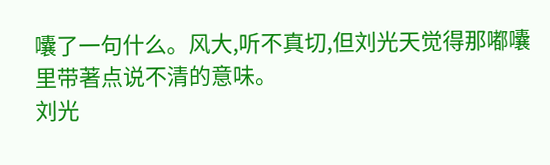囔了一句什么。风大,听不真切,但刘光天觉得那嘟囔里带著点说不清的意味。
刘光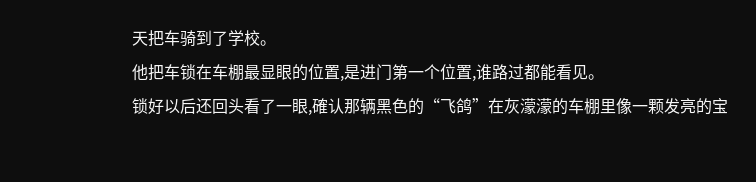天把车骑到了学校。
他把车锁在车棚最显眼的位置,是进门第一个位置,谁路过都能看见。
锁好以后还回头看了一眼,確认那辆黑色的“飞鸽”在灰濛濛的车棚里像一颗发亮的宝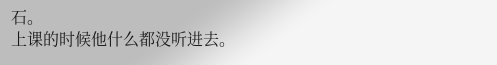石。
上课的时候他什么都没听进去。